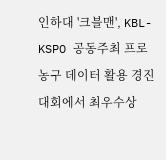인하대 '크블맨', KBL-KSPO 공동주최 프로농구 데이터 활용 경진대회에서 최우수상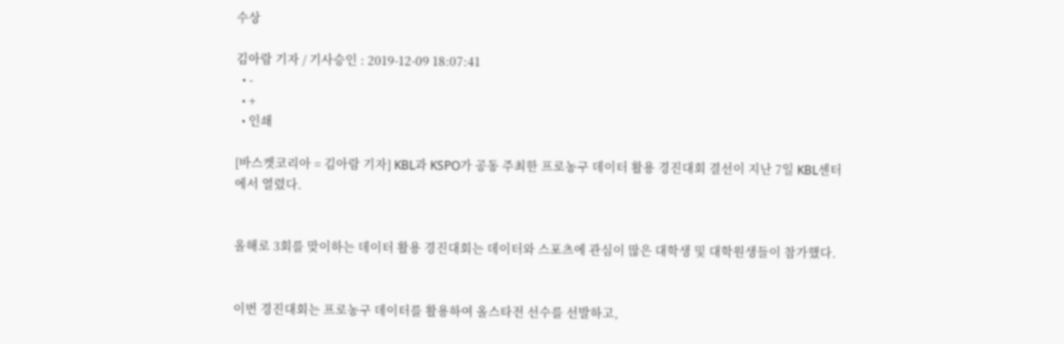수상

김아람 기자 / 기사승인 : 2019-12-09 18:07:41
  • -
  • +
  • 인쇄

[바스켓코리아 = 김아람 기자] KBL과 KSPO가 공동 주최한 프로농구 데이터 활용 경진대회 결선이 지난 7일 KBL센터에서 열렸다.


올해로 3회를 맞이하는 데이터 활용 경진대회는 데이터와 스포츠에 관심이 많은 대학생 및 대학원생들이 참가했다.


이번 경진대회는 프로농구 데이터를 활용하여 올스타전 선수를 선발하고,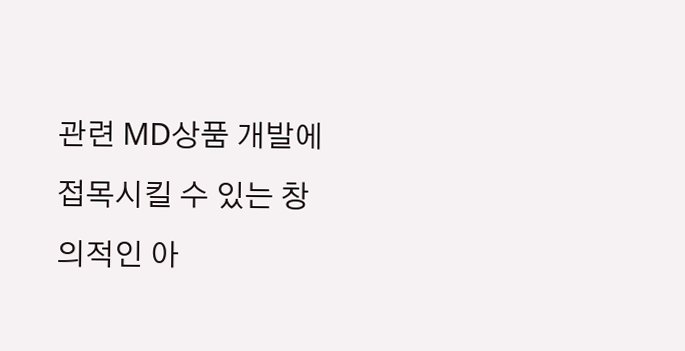관련 MD상품 개발에 접목시킬 수 있는 창의적인 아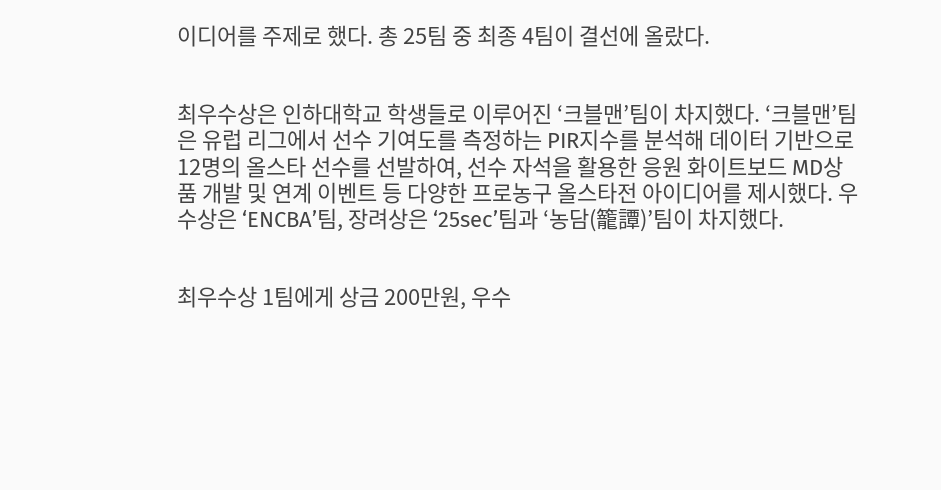이디어를 주제로 했다. 총 25팀 중 최종 4팀이 결선에 올랐다.


최우수상은 인하대학교 학생들로 이루어진 ‘크블맨’팀이 차지했다. ‘크블맨’팀은 유럽 리그에서 선수 기여도를 측정하는 PIR지수를 분석해 데이터 기반으로 12명의 올스타 선수를 선발하여, 선수 자석을 활용한 응원 화이트보드 MD상품 개발 및 연계 이벤트 등 다양한 프로농구 올스타전 아이디어를 제시했다. 우수상은 ‘ENCBA’팀, 장려상은 ‘25sec’팀과 ‘농담(籠譚)’팀이 차지했다.


최우수상 1팀에게 상금 200만원, 우수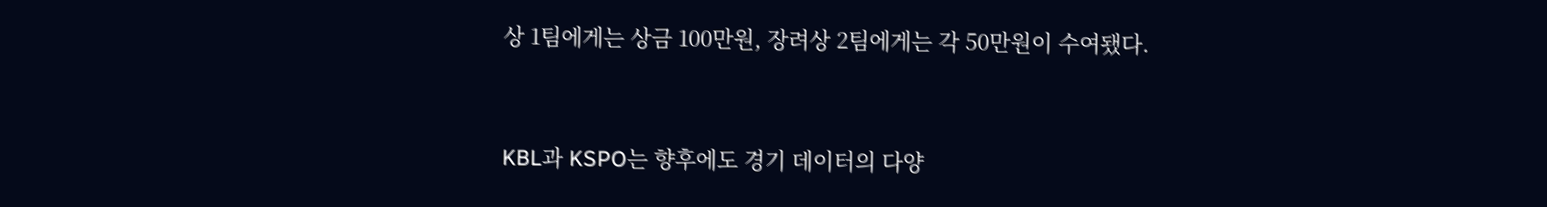상 1팀에게는 상금 100만원, 장려상 2팀에게는 각 50만원이 수여됐다.


KBL과 KSPO는 향후에도 경기 데이터의 다양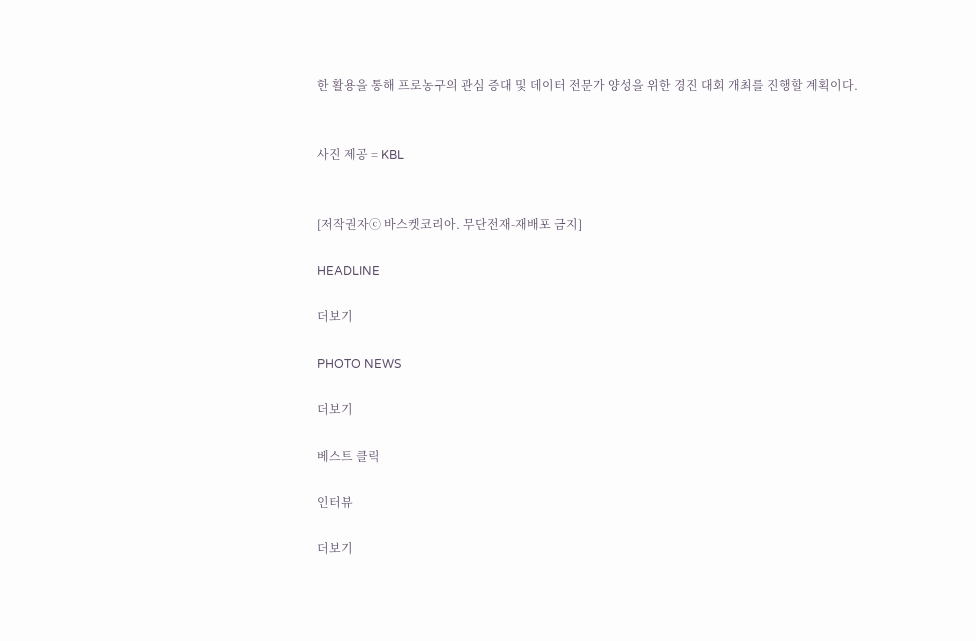한 활용을 통해 프로농구의 관심 증대 및 데이터 전문가 양성을 위한 경진 대회 개최를 진행할 계획이다.


사진 제공 = KBL


[저작권자ⓒ 바스켓코리아. 무단전재-재배포 금지]

HEADLINE

더보기

PHOTO NEWS

더보기

베스트 클릭

인터뷰

더보기